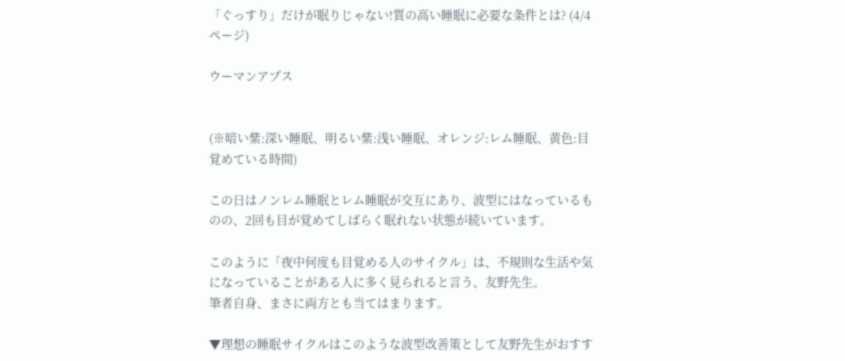「ぐっすり」だけが眠りじゃない!質の高い睡眠に必要な条件とは? (4/4ページ)

ウーマンアプス


(※暗い紫:深い睡眠、明るい紫:浅い睡眠、オレンジ:レム睡眠、黄色:目覚めている時間)

この日はノンレム睡眠とレム睡眠が交互にあり、波型にはなっているものの、2回も目が覚めてしばらく眠れない状態が続いています。

このように「夜中何度も目覚める人のサイクル」は、不規則な生活や気になっていることがある人に多く見られると言う、友野先生。
筆者自身、まさに両方とも当てはまります。

▼理想の睡眠サイクルはこのような波型改善策として友野先生がおすす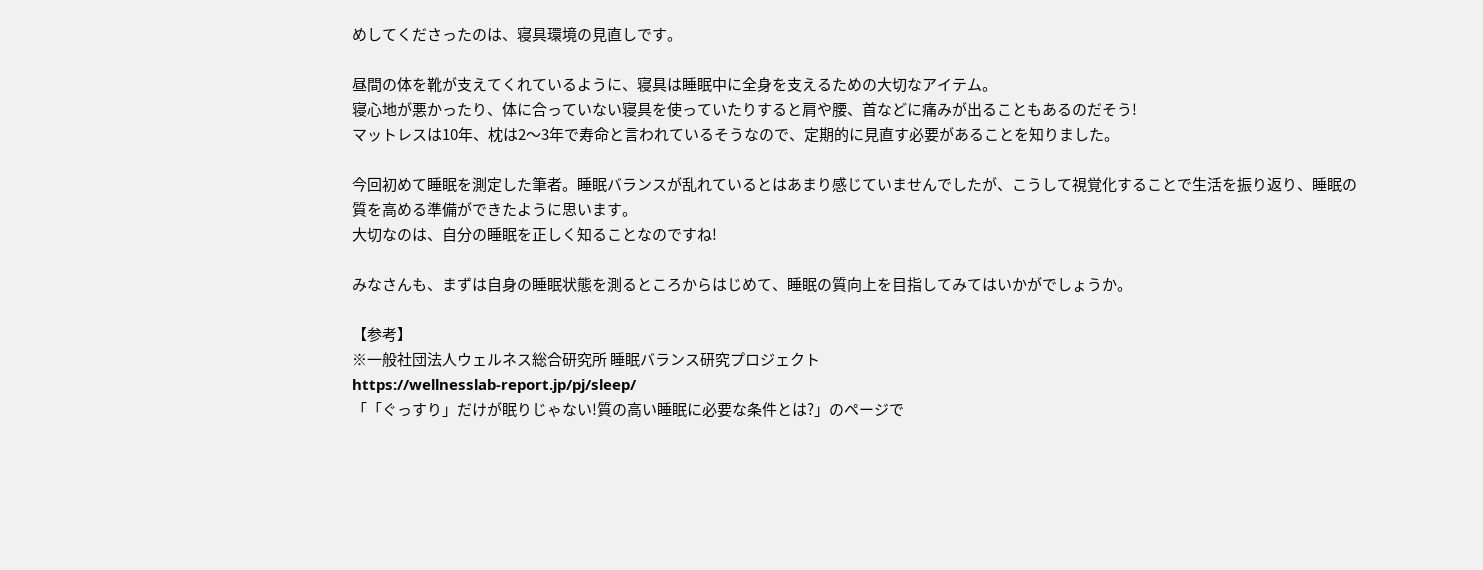めしてくださったのは、寝具環境の見直しです。

昼間の体を靴が支えてくれているように、寝具は睡眠中に全身を支えるための大切なアイテム。
寝心地が悪かったり、体に合っていない寝具を使っていたりすると肩や腰、首などに痛みが出ることもあるのだそう!
マットレスは10年、枕は2〜3年で寿命と言われているそうなので、定期的に見直す必要があることを知りました。

今回初めて睡眠を測定した筆者。睡眠バランスが乱れているとはあまり感じていませんでしたが、こうして視覚化することで生活を振り返り、睡眠の質を高める準備ができたように思います。
大切なのは、自分の睡眠を正しく知ることなのですね!

みなさんも、まずは自身の睡眠状態を測るところからはじめて、睡眠の質向上を目指してみてはいかがでしょうか。

【参考】
※一般社団法人ウェルネス総合研究所 睡眠バランス研究プロジェクト
https://wellnesslab-report.jp/pj/sleep/
「「ぐっすり」だけが眠りじゃない!質の高い睡眠に必要な条件とは?」のページで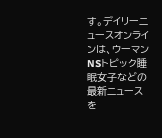す。デイリーニュースオンラインは、ウーマンNSトピック睡眠女子などの最新ニュースを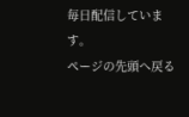毎日配信しています。
ページの先頭へ戻る